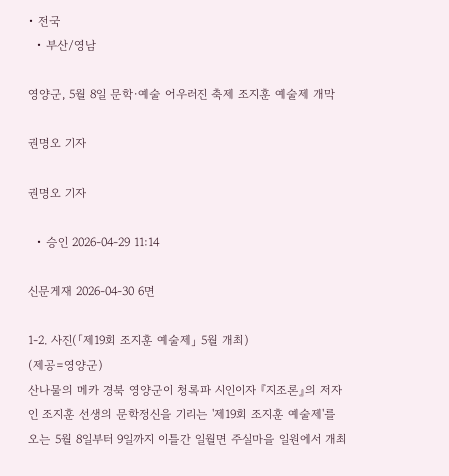• 전국
  • 부산/영남

영양군, 5월 8일 문학·예술 어우러진 축제 조지훈 예술제 개막

권명오 기자

권명오 기자

  • 승인 2026-04-29 11:14

신문게재 2026-04-30 6면

1-2. 사진(「제19회 조지훈 예술제」 5월 개최)
(제공=영양군)
산나물의 메카 경북 영양군이 청록파 시인이자 『지조론』의 저자인 조지훈 선생의 문학정신을 기리는 '제19회 조지훈 예술제'를 오는 5월 8일부터 9일까지 이틀간 일월면 주실마을 일원에서 개최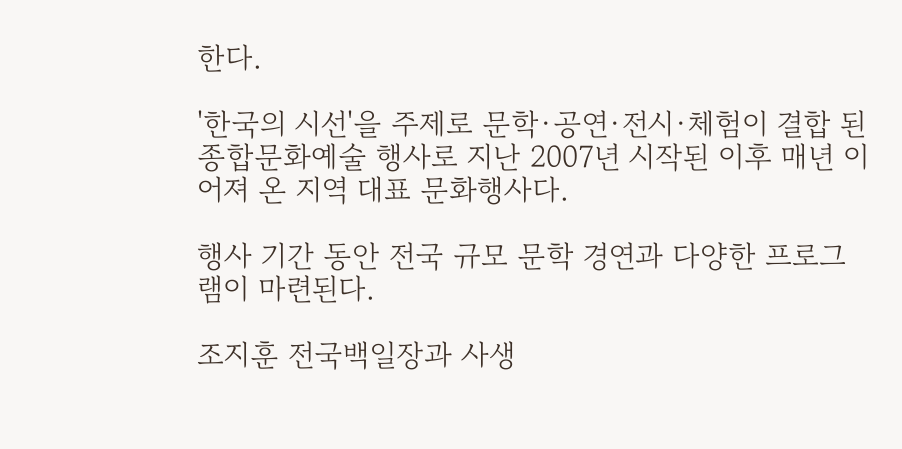한다.

'한국의 시선'을 주제로 문학·공연·전시·체험이 결합 된 종합문화예술 행사로 지난 2007년 시작된 이후 매년 이어져 온 지역 대표 문화행사다.

행사 기간 동안 전국 규모 문학 경연과 다양한 프로그램이 마련된다.

조지훈 전국백일장과 사생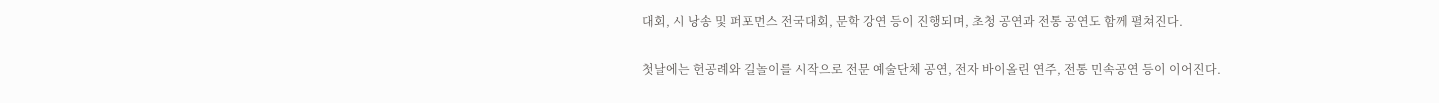대회, 시 낭송 및 퍼포먼스 전국대회, 문학 강연 등이 진행되며, 초청 공연과 전통 공연도 함께 펼쳐진다.

첫날에는 헌공례와 길놀이를 시작으로 전문 예술단체 공연, 전자 바이올린 연주, 전통 민속공연 등이 이어진다.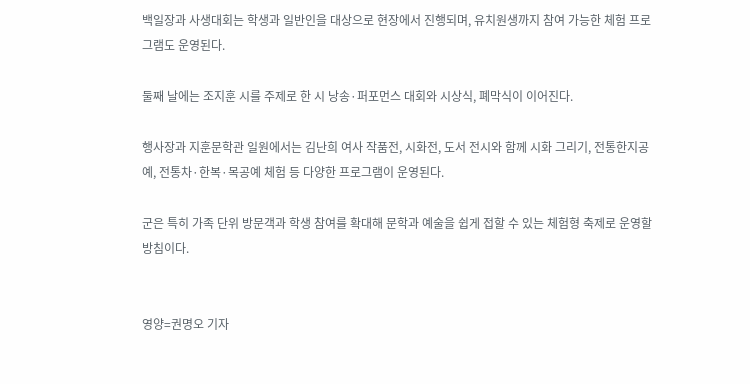백일장과 사생대회는 학생과 일반인을 대상으로 현장에서 진행되며, 유치원생까지 참여 가능한 체험 프로그램도 운영된다.

둘째 날에는 조지훈 시를 주제로 한 시 낭송·퍼포먼스 대회와 시상식, 폐막식이 이어진다.

행사장과 지훈문학관 일원에서는 김난희 여사 작품전, 시화전, 도서 전시와 함께 시화 그리기, 전통한지공예, 전통차·한복·목공예 체험 등 다양한 프로그램이 운영된다.

군은 특히 가족 단위 방문객과 학생 참여를 확대해 문학과 예술을 쉽게 접할 수 있는 체험형 축제로 운영할 방침이다.


영양=권명오 기자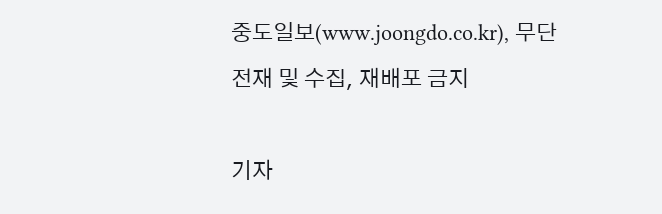중도일보(www.joongdo.co.kr), 무단전재 및 수집, 재배포 금지

기자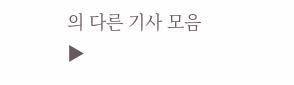의 다른 기사 모음 ▶